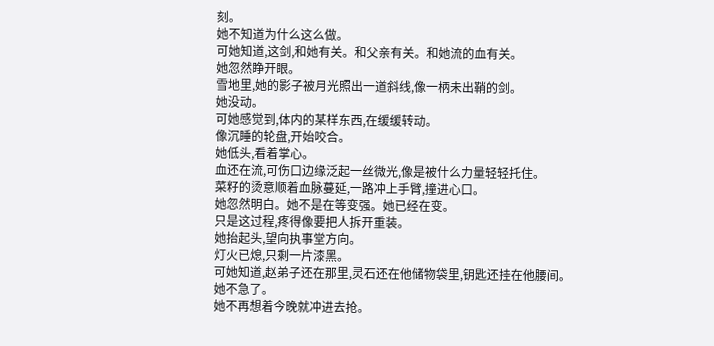刻。
她不知道为什么这么做。
可她知道,这剑,和她有关。和父亲有关。和她流的血有关。
她忽然睁开眼。
雪地里,她的影子被月光照出一道斜线,像一柄未出鞘的剑。
她没动。
可她感觉到,体内的某样东西,在缓缓转动。
像沉睡的轮盘,开始咬合。
她低头,看着掌心。
血还在流,可伤口边缘泛起一丝微光,像是被什么力量轻轻托住。
菜籽的烫意顺着血脉蔓延,一路冲上手臂,撞进心口。
她忽然明白。她不是在等变强。她已经在变。
只是这过程,疼得像要把人拆开重装。
她抬起头,望向执事堂方向。
灯火已熄,只剩一片漆黑。
可她知道,赵弟子还在那里,灵石还在他储物袋里,钥匙还挂在他腰间。
她不急了。
她不再想着今晚就冲进去抢。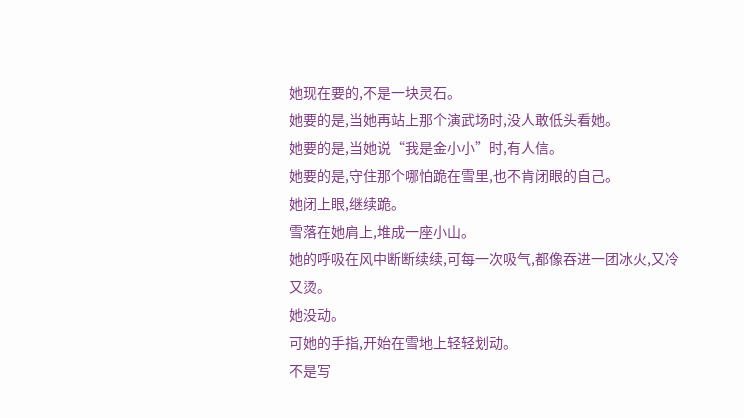她现在要的,不是一块灵石。
她要的是,当她再站上那个演武场时,没人敢低头看她。
她要的是,当她说“我是金小小”时,有人信。
她要的是,守住那个哪怕跪在雪里,也不肯闭眼的自己。
她闭上眼,继续跪。
雪落在她肩上,堆成一座小山。
她的呼吸在风中断断续续,可每一次吸气,都像吞进一团冰火,又冷又烫。
她没动。
可她的手指,开始在雪地上轻轻划动。
不是写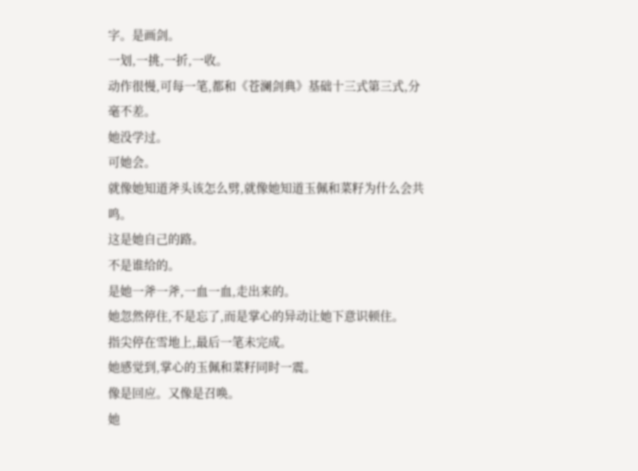字。是画剑。
一划,一挑,一折,一收。
动作很慢,可每一笔,都和《苍澜剑典》基础十三式第三式,分毫不差。
她没学过。
可她会。
就像她知道斧头该怎么劈,就像她知道玉佩和菜籽为什么会共鸣。
这是她自己的路。
不是谁给的。
是她一斧一斧,一血一血,走出来的。
她忽然停住,不是忘了,而是掌心的异动让她下意识顿住。
指尖停在雪地上,最后一笔未完成。
她感觉到,掌心的玉佩和菜籽同时一震。
像是回应。又像是召唤。
她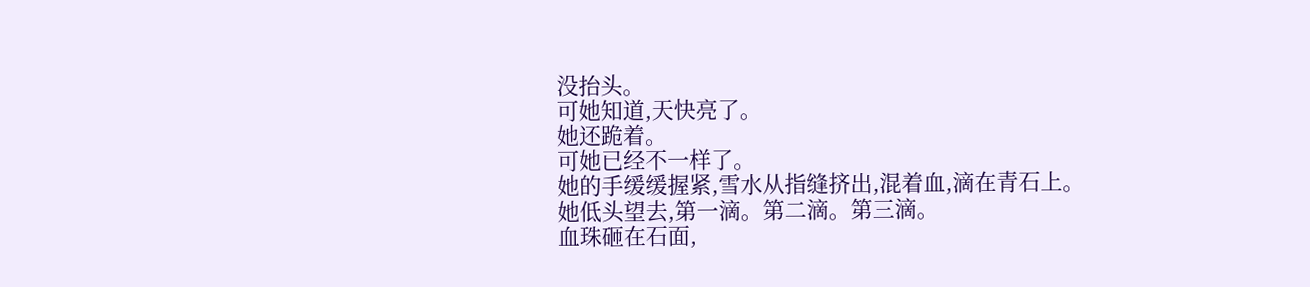没抬头。
可她知道,天快亮了。
她还跪着。
可她已经不一样了。
她的手缓缓握紧,雪水从指缝挤出,混着血,滴在青石上。
她低头望去,第一滴。第二滴。第三滴。
血珠砸在石面,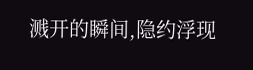溅开的瞬间,隐约浮现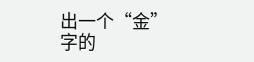出一个“金”字的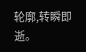轮廓,转瞬即逝。